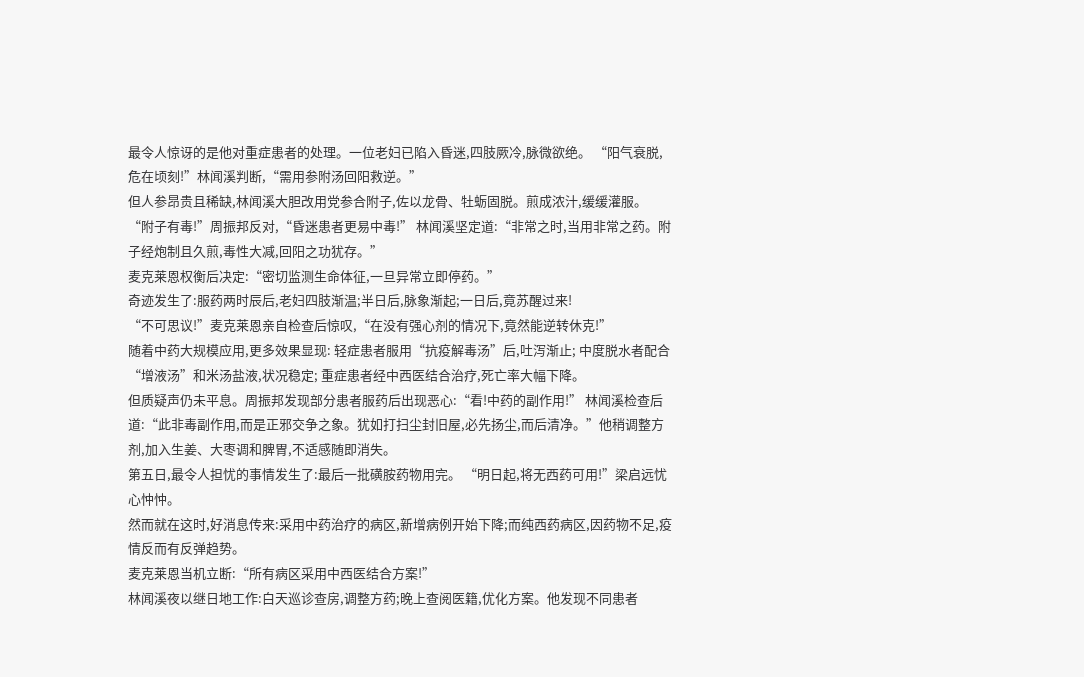最令人惊讶的是他对重症患者的处理。一位老妇已陷入昏迷,四肢厥冷,脉微欲绝。 “阳气衰脱,危在顷刻!”林闻溪判断,“需用参附汤回阳救逆。”
但人参昂贵且稀缺,林闻溪大胆改用党参合附子,佐以龙骨、牡蛎固脱。煎成浓汁,缓缓灌服。
“附子有毒!”周振邦反对,“昏迷患者更易中毒!” 林闻溪坚定道:“非常之时,当用非常之药。附子经炮制且久煎,毒性大减,回阳之功犹存。”
麦克莱恩权衡后决定:“密切监测生命体征,一旦异常立即停药。”
奇迹发生了:服药两时辰后,老妇四肢渐温;半日后,脉象渐起;一日后,竟苏醒过来!
“不可思议!”麦克莱恩亲自检查后惊叹,“在没有强心剂的情况下,竟然能逆转休克!”
随着中药大规模应用,更多效果显现: 轻症患者服用“抗疫解毒汤”后,吐泻渐止; 中度脱水者配合“增液汤”和米汤盐液,状况稳定; 重症患者经中西医结合治疗,死亡率大幅下降。
但质疑声仍未平息。周振邦发现部分患者服药后出现恶心:“看!中药的副作用!” 林闻溪检查后道:“此非毒副作用,而是正邪交争之象。犹如打扫尘封旧屋,必先扬尘,而后清净。”他稍调整方剂,加入生姜、大枣调和脾胃,不适感随即消失。
第五日,最令人担忧的事情发生了:最后一批磺胺药物用完。 “明日起,将无西药可用!”梁启远忧心忡忡。
然而就在这时,好消息传来:采用中药治疗的病区,新增病例开始下降;而纯西药病区,因药物不足,疫情反而有反弹趋势。
麦克莱恩当机立断:“所有病区采用中西医结合方案!”
林闻溪夜以继日地工作:白天巡诊查房,调整方药;晚上查阅医籍,优化方案。他发现不同患者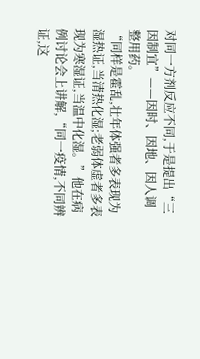对同一方剂反应不同,于是提出“三因制宜”——因时、因地、因人调整用药。
“同样是霍乱,壮年体强者多表现为湿热证,当清热化湿;老弱体虚者多表现为寒湿证,当温中化湿。”他在病例讨论会上讲解,“同一疫情,不同辨证,这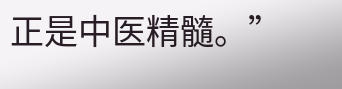正是中医精髓。”